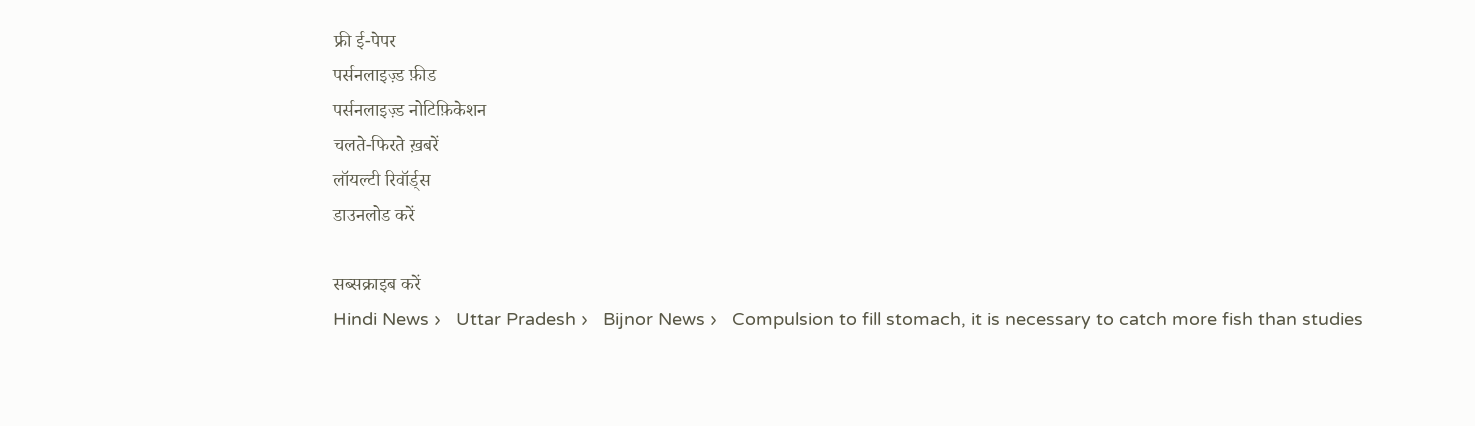फ्री ई-पेपर
पर्सनलाइज़्ड फ़ीड
पर्सनलाइज़्ड नोटिफ़िकेशन
चलते-फिरते ख़बरें
लॉयल्टी रिवॉर्ड्स
डाउनलोड करें

सब्सक्राइब करें
Hindi News ›   Uttar Pradesh ›   Bijnor News ›   Compulsion to fill stomach, it is necessary to catch more fish than studies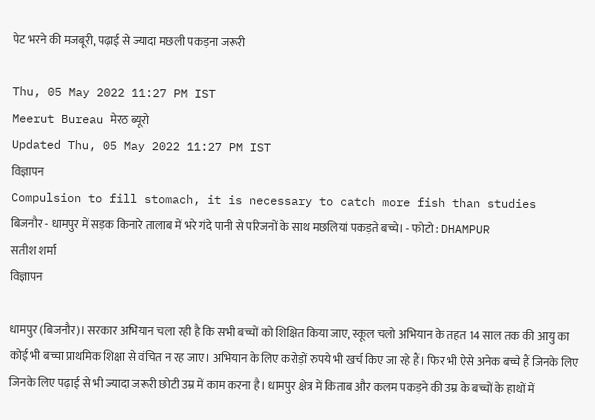पेट भरने की मजबूरी, पढ़ाई से ज्यादा मछली पकड़ना जरूरी

Thu, 05 May 2022 11:27 PM IST
Meerut Bureau मेरठ ब्यूरो
Updated Thu, 05 May 2022 11:27 PM IST
विज्ञापन
Compulsion to fill stomach, it is necessary to catch more fish than studies
बिजनौर - धामपुर में सड़क किनारे तालाब में भरे गंदे पानी से परिजनों के साथ मछलियां पकड़ते बच्चे। - फोटो : DHAMPUR
सतीश शर्मा
विज्ञापन

धामपुर (बिजनौर)। सरकार अभियान चला रही है कि सभी बच्चों को शिक्षित किया जाए, स्कूल चलो अभियान के तहत 14 साल तक की आयु का कोई भी बच्चा प्राथमिक शिक्षा से वंचित न रह जाए। अभियान के लिए करोड़ों रुपये भी खर्च किए जा रहे हैं। फिर भी ऐसे अनेक बच्चे हैं जिनके लिए जिनके लिए पढ़ाई से भी ज्यादा जरूरी छोटी उम्र में काम करना है। धामपुर क्षेत्र में किताब और कलम पकड़ने की उम्र के बच्चों के हाथों में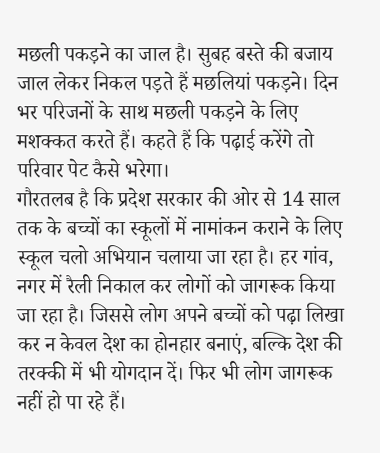मछली पकड़ने का जाल है। सुबह बस्ते की बजाय जाल लेकर निकल पड़ते हैं मछलियां पकड़ने। दिन भर परिजनों के साथ मछली पकड़ने के लिए मशक्कत करते हैं। कहते हैं कि पढ़ाई करेंगे तो परिवार पेट कैसे भरेगा।
गौरतलब है कि प्रदेश सरकार की ओर से 14 साल तक के बच्चों का स्कूलों में नामांकन कराने के लिए स्कूल चलो अभियान चलाया जा रहा है। हर गांव, नगर में रैली निकाल कर लोगों को जागरूक किया जा रहा है। जिससे लोग अपने बच्चों को पढ़ा लिखा कर न केवल देश का होनहार बनाएं, बल्कि देश की तरक्की में भी योगदान दें। फिर भी लोग जागरूक नहीं हो पा रहे हैं।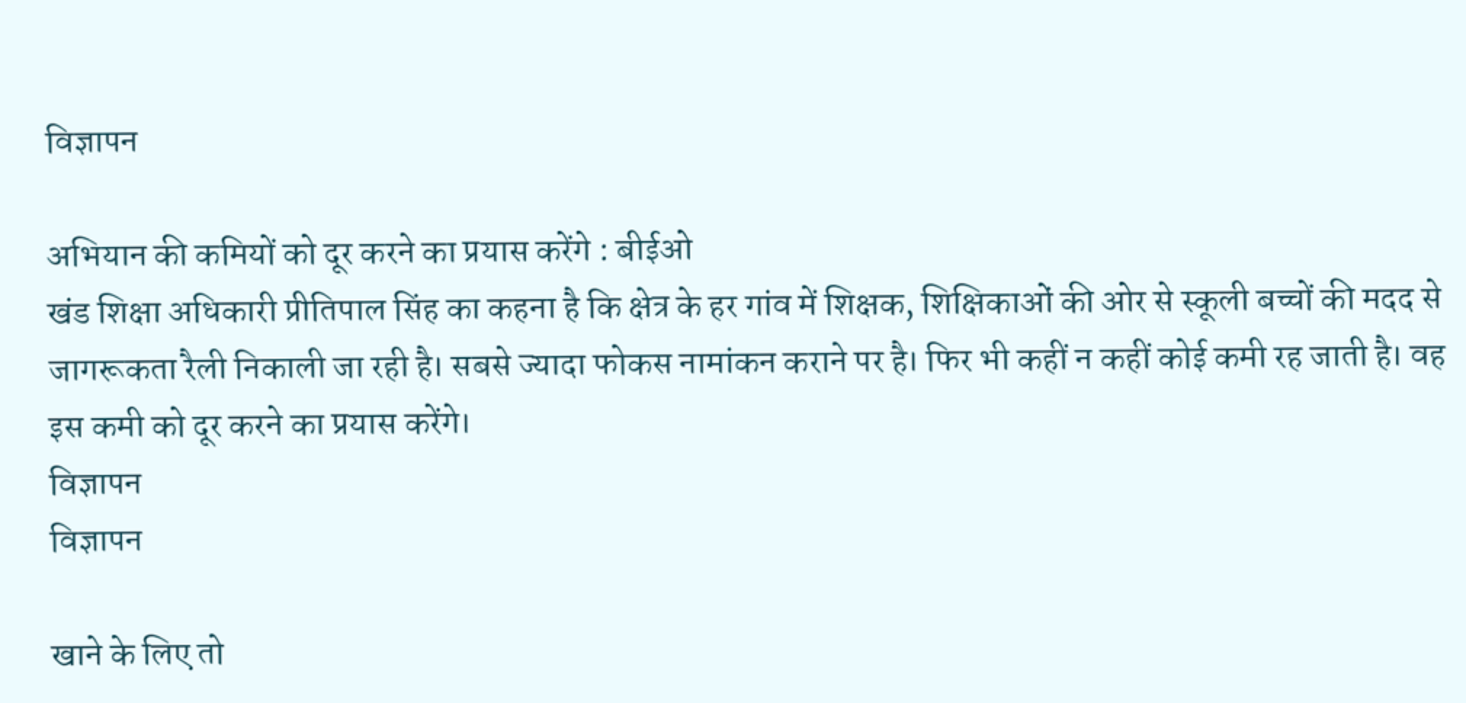विज्ञापन

अभियान की कमियों को दूर करने का प्रयास करेंगे : बीईओ
खंड शिक्षा अधिकारी प्रीतिपाल सिंह का कहना है कि क्षेत्र के हर गांव में शिक्षक, शिक्षिकाओं की ओर से स्कूली बच्चों की मदद से जागरूकता रैली निकाली जा रही है। सबसे ज्यादा फोकस नामांकन कराने पर है। फिर भी कहीं न कहीं कोई कमी रह जाती है। वह इस कमी को दूर करने का प्रयास करेंगे।
विज्ञापन
विज्ञापन

खाने के लिए तो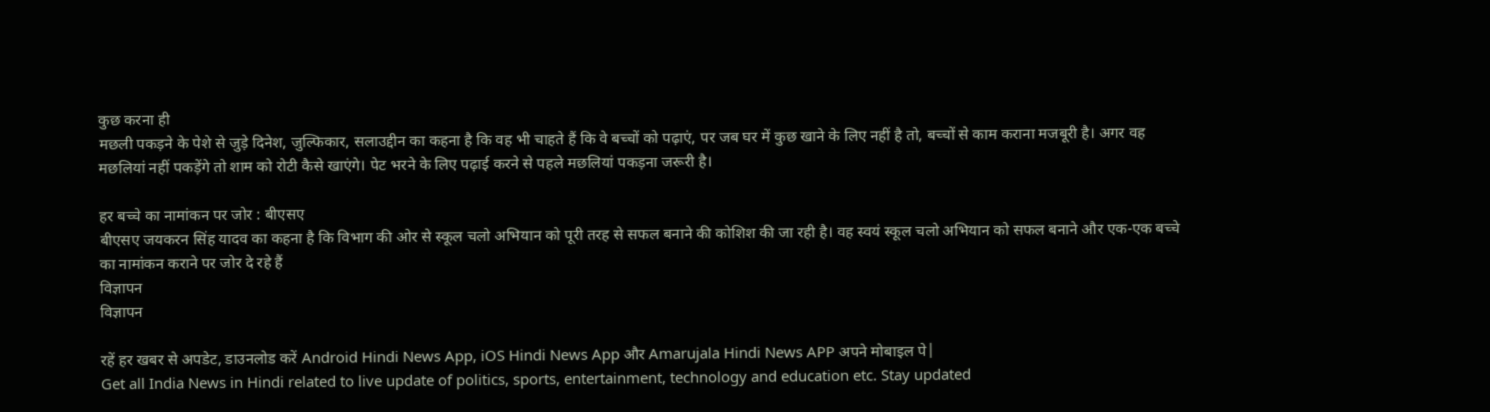कुछ करना ही
मछली पकड़ने के पेशे से जुड़े दिनेश, जुल्फिकार, सलाउद्दीन का कहना है कि वह भी चाहते हैं कि वे बच्चों को पढ़ाएं, पर जब घर में कुछ खाने के लिए नहीं है तो, बच्चों से काम कराना मजबूरी है। अगर वह मछलियां नहीं पकड़ेंगे तो शाम को रोटी कैसे खाएंगे। पेट भरने के लिए पढ़ाई करने से पहले मछलियां पकड़ना जरूरी है।

हर बच्चे का नामांकन पर जोर : बीएसए
बीएसए जयकरन सिंह यादव का कहना है कि विभाग की ओर से स्कूल चलो अभियान को पूरी तरह से सफल बनाने की कोशिश की जा रही है। वह स्वयं स्कूल चलो अभियान को सफल बनाने और एक-एक बच्चे का नामांकन कराने पर जोर दे रहे हैं
विज्ञापन
विज्ञापन

रहें हर खबर से अपडेट, डाउनलोड करें Android Hindi News App, iOS Hindi News App और Amarujala Hindi News APP अपने मोबाइल पे|
Get all India News in Hindi related to live update of politics, sports, entertainment, technology and education etc. Stay updated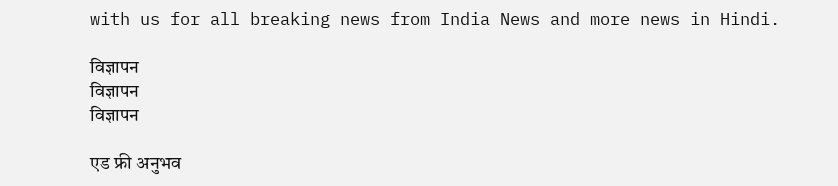with us for all breaking news from India News and more news in Hindi.

विज्ञापन
विज्ञापन
विज्ञापन

एड फ्री अनुभव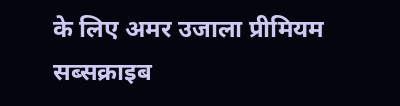के लिए अमर उजाला प्रीमियम सब्सक्राइब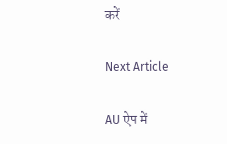करें

Next Article

AU ऐप में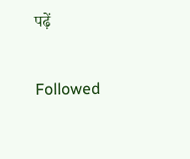पढ़ें

Followed